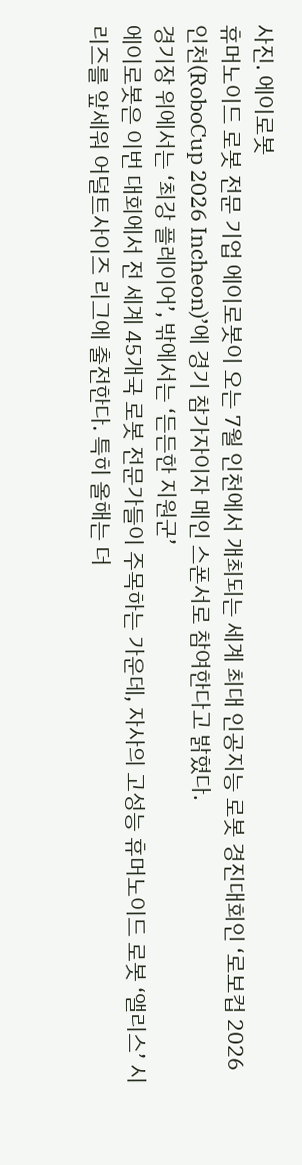사진. 에이로봇
휴머노이드 로봇 전문 기업 에이로봇이 오는 7월 인천에서 개최되는 세계 최대 인공지능 로봇 경진대회인 ‘로보컵 2026 인천(RoboCup 2026 Incheon)’에 경기 참가자이자 메인 스폰서로 참여한다고 밝혔다.
경기장 위에서는 ‘최강 플레이어’, 밖에서는 ‘든든한 지원군’
에이로봇은 이번 대회에서 전 세계 45개국 로봇 전문가들이 주목하는 가운데, 자사의 고성능 휴머노이드 로봇 ‘앨리스’ 시리즈를 앞세워 어덜트사이즈 리그에 출전한다. 특히 올해는 더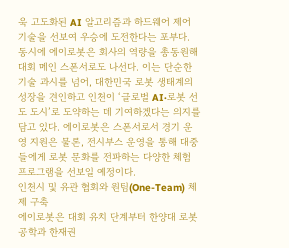욱 고도화된 AI 알고리즘과 하드웨어 제어 기술을 선보여 우승에 도전한다는 포부다.
동시에 에이로봇은 회사의 역량을 총동원해 대회 메인 스폰서로도 나선다. 이는 단순한 기술 과시를 넘어, 대한민국 로봇 생태계의 성장을 견인하고 인천이 ‘글로벌 AI·로봇 선도 도시’로 도약하는 데 기여하겠다는 의지를 담고 있다. 에이로봇은 스폰서로서 경기 운영 지원은 물론, 전시부스 운영을 통해 대중들에게 로봇 문화를 전파하는 다양한 체험 프로그램을 선보일 예정이다.
인천시 및 유관 협회와 원팀(One-Team) 체제 구축
에이로봇은 대회 유치 단계부터 한양대 로봇공학과 한재권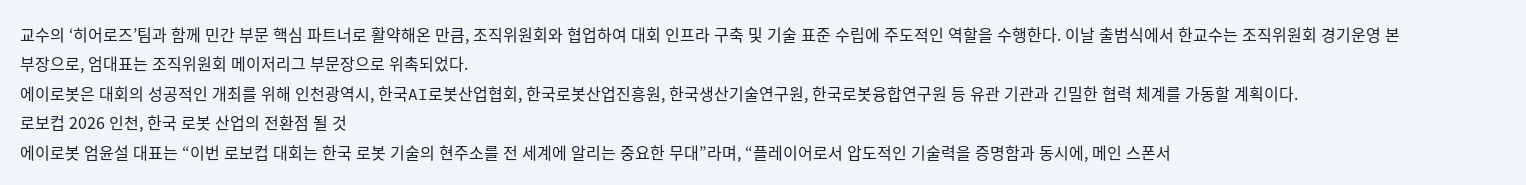교수의 ‘히어로즈’팀과 함께 민간 부문 핵심 파트너로 활약해온 만큼, 조직위원회와 협업하여 대회 인프라 구축 및 기술 표준 수립에 주도적인 역할을 수행한다. 이날 출범식에서 한교수는 조직위원회 경기운영 본부장으로, 엄대표는 조직위원회 메이저리그 부문장으로 위촉되었다.
에이로봇은 대회의 성공적인 개최를 위해 인천광역시, 한국AI로봇산업협회, 한국로봇산업진흥원, 한국생산기술연구원, 한국로봇융합연구원 등 유관 기관과 긴밀한 협력 체계를 가동할 계획이다.
로보컵 2026 인천, 한국 로봇 산업의 전환점 될 것
에이로봇 엄윤설 대표는 “이번 로보컵 대회는 한국 로봇 기술의 현주소를 전 세계에 알리는 중요한 무대”라며, “플레이어로서 압도적인 기술력을 증명함과 동시에, 메인 스폰서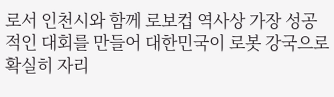로서 인천시와 함께 로보컵 역사상 가장 성공적인 대회를 만들어 대한민국이 로봇 강국으로 확실히 자리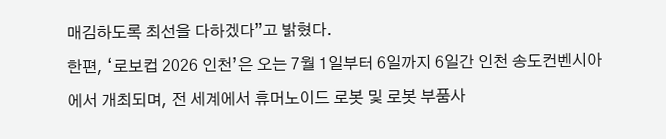매김하도록 최선을 다하겠다”고 밝혔다.
한편, ‘로보컵 2026 인천’은 오는 7월 1일부터 6일까지 6일간 인천 송도컨벤시아에서 개최되며, 전 세계에서 휴머노이드 로봇 및 로봇 부품사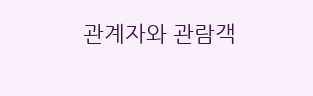관계자와 관람객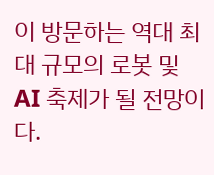이 방문하는 역대 최대 규모의 로봇 및 AI 축제가 될 전망이다.